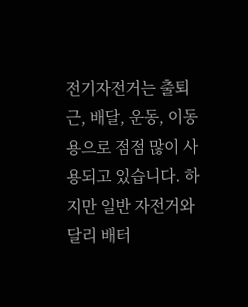전기자전거는 출퇴근, 배달, 운동, 이동용으로 점점 많이 사용되고 있습니다. 하지만 일반 자전거와 달리 배터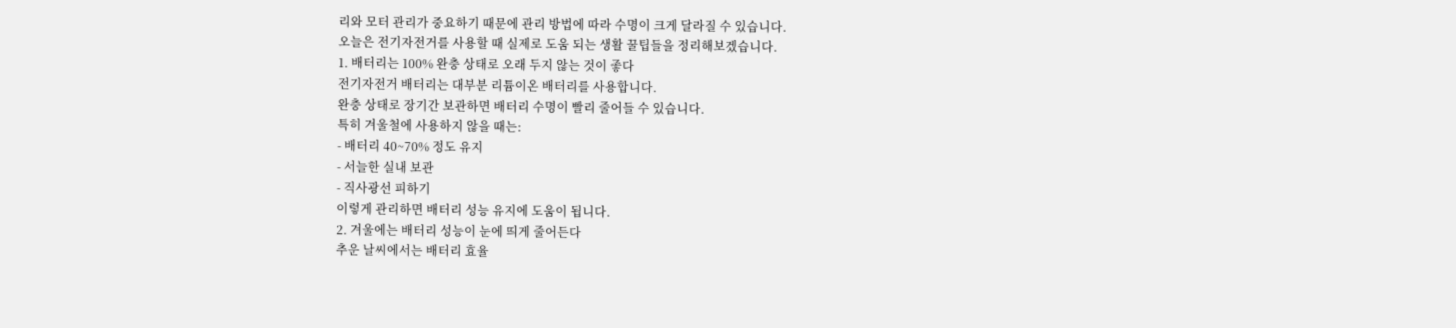리와 모터 관리가 중요하기 때문에 관리 방법에 따라 수명이 크게 달라질 수 있습니다.
오늘은 전기자전거를 사용할 때 실제로 도움 되는 생활 꿀팁들을 정리해보겠습니다.
1. 배터리는 100% 완충 상태로 오래 두지 않는 것이 좋다
전기자전거 배터리는 대부분 리튬이온 배터리를 사용합니다.
완충 상태로 장기간 보관하면 배터리 수명이 빨리 줄어들 수 있습니다.
특히 겨울철에 사용하지 않을 때는:
- 배터리 40~70% 정도 유지
- 서늘한 실내 보관
- 직사광선 피하기
이렇게 관리하면 배터리 성능 유지에 도움이 됩니다.
2. 겨울에는 배터리 성능이 눈에 띄게 줄어든다
추운 날씨에서는 배터리 효율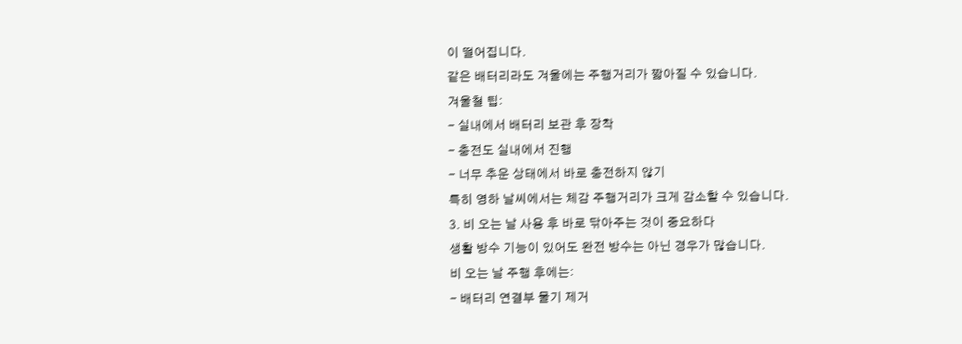이 떨어집니다.
같은 배터리라도 겨울에는 주행거리가 짧아질 수 있습니다.
겨울철 팁:
- 실내에서 배터리 보관 후 장착
- 충전도 실내에서 진행
- 너무 추운 상태에서 바로 충전하지 않기
특히 영하 날씨에서는 체감 주행거리가 크게 감소할 수 있습니다.
3. 비 오는 날 사용 후 바로 닦아주는 것이 중요하다
생활 방수 기능이 있어도 완전 방수는 아닌 경우가 많습니다.
비 오는 날 주행 후에는:
- 배터리 연결부 물기 제거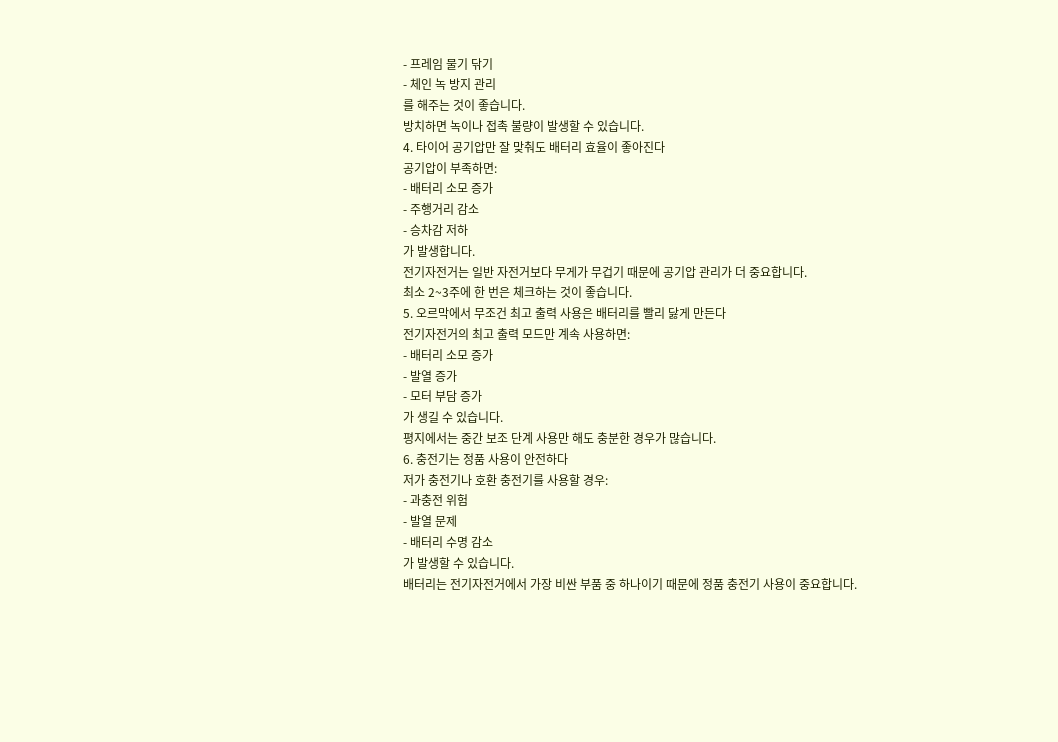- 프레임 물기 닦기
- 체인 녹 방지 관리
를 해주는 것이 좋습니다.
방치하면 녹이나 접촉 불량이 발생할 수 있습니다.
4. 타이어 공기압만 잘 맞춰도 배터리 효율이 좋아진다
공기압이 부족하면:
- 배터리 소모 증가
- 주행거리 감소
- 승차감 저하
가 발생합니다.
전기자전거는 일반 자전거보다 무게가 무겁기 때문에 공기압 관리가 더 중요합니다.
최소 2~3주에 한 번은 체크하는 것이 좋습니다.
5. 오르막에서 무조건 최고 출력 사용은 배터리를 빨리 닳게 만든다
전기자전거의 최고 출력 모드만 계속 사용하면:
- 배터리 소모 증가
- 발열 증가
- 모터 부담 증가
가 생길 수 있습니다.
평지에서는 중간 보조 단계 사용만 해도 충분한 경우가 많습니다.
6. 충전기는 정품 사용이 안전하다
저가 충전기나 호환 충전기를 사용할 경우:
- 과충전 위험
- 발열 문제
- 배터리 수명 감소
가 발생할 수 있습니다.
배터리는 전기자전거에서 가장 비싼 부품 중 하나이기 때문에 정품 충전기 사용이 중요합니다.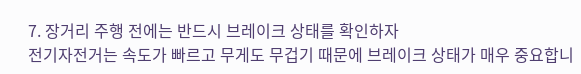7. 장거리 주행 전에는 반드시 브레이크 상태를 확인하자
전기자전거는 속도가 빠르고 무게도 무겁기 때문에 브레이크 상태가 매우 중요합니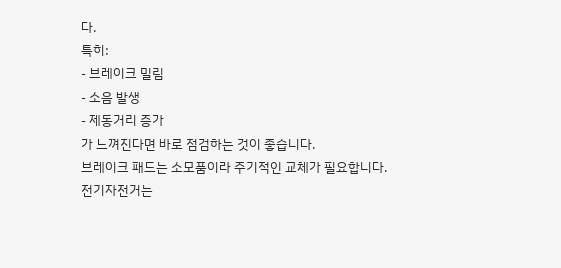다.
특히:
- 브레이크 밀림
- 소음 발생
- 제동거리 증가
가 느껴진다면 바로 점검하는 것이 좋습니다.
브레이크 패드는 소모품이라 주기적인 교체가 필요합니다.
전기자전거는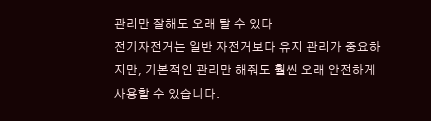관리만 잘해도 오래 탈 수 있다
전기자전거는 일반 자전거보다 유지 관리가 중요하지만, 기본적인 관리만 해줘도 훨씬 오래 안전하게 사용할 수 있습니다.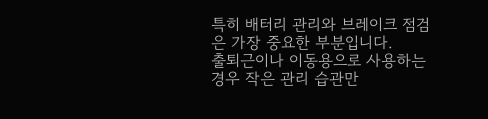특히 배터리 관리와 브레이크 점검은 가장 중요한 부분입니다.
출퇴근이나 이동용으로 사용하는 경우 작은 관리 습관만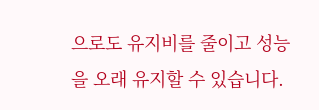으로도 유지비를 줄이고 성능을 오래 유지할 수 있습니다.